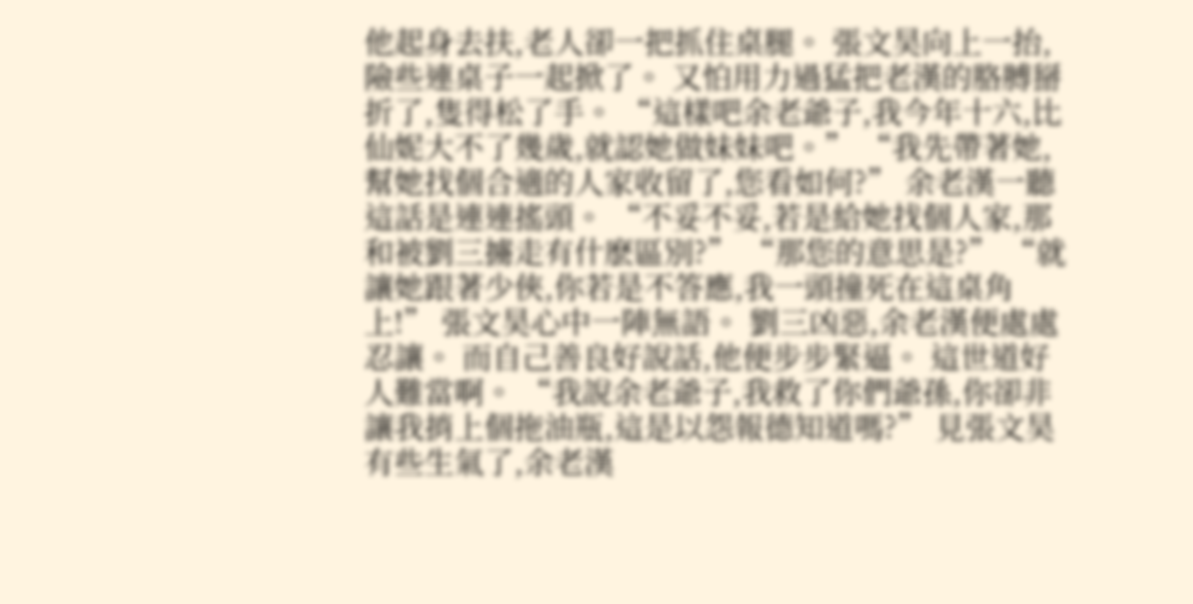他起身去扶,老人卻一把抓住桌腿。 張文昊向上一抬,險些連桌子一起掀了。 又怕用力過猛把老漢的胳膊掰折了,隻得松了手。 “這樣吧余老爺子,我今年十六,比仙妮大不了幾歲,就認她做妹妹吧。” “我先帶著她,幫她找個合適的人家收留了,您看如何?” 余老漢一聽這話是連連搖頭。 “不妥不妥,若是給她找個人家,那和被劉三擄走有什麽區別?” “那您的意思是?” “就讓她跟著少俠,你若是不答應,我一頭撞死在這桌角上!” 張文昊心中一陣無語。 劉三凶惡,余老漢便處處忍讓。 而自己善良好說話,他便步步緊逼。 這世道好人難當啊。 “我說余老爺子,我救了你們爺孫,你卻非讓我捎上個拖油瓶,這是以怨報德知道嗎?” 見張文昊有些生氣了,余老漢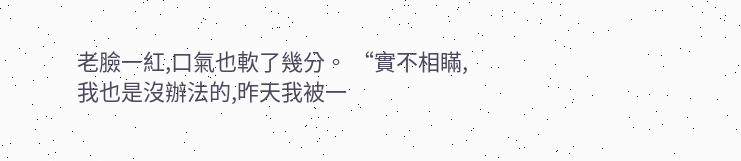老臉一紅,口氣也軟了幾分。 “實不相瞞,我也是沒辦法的,昨天我被一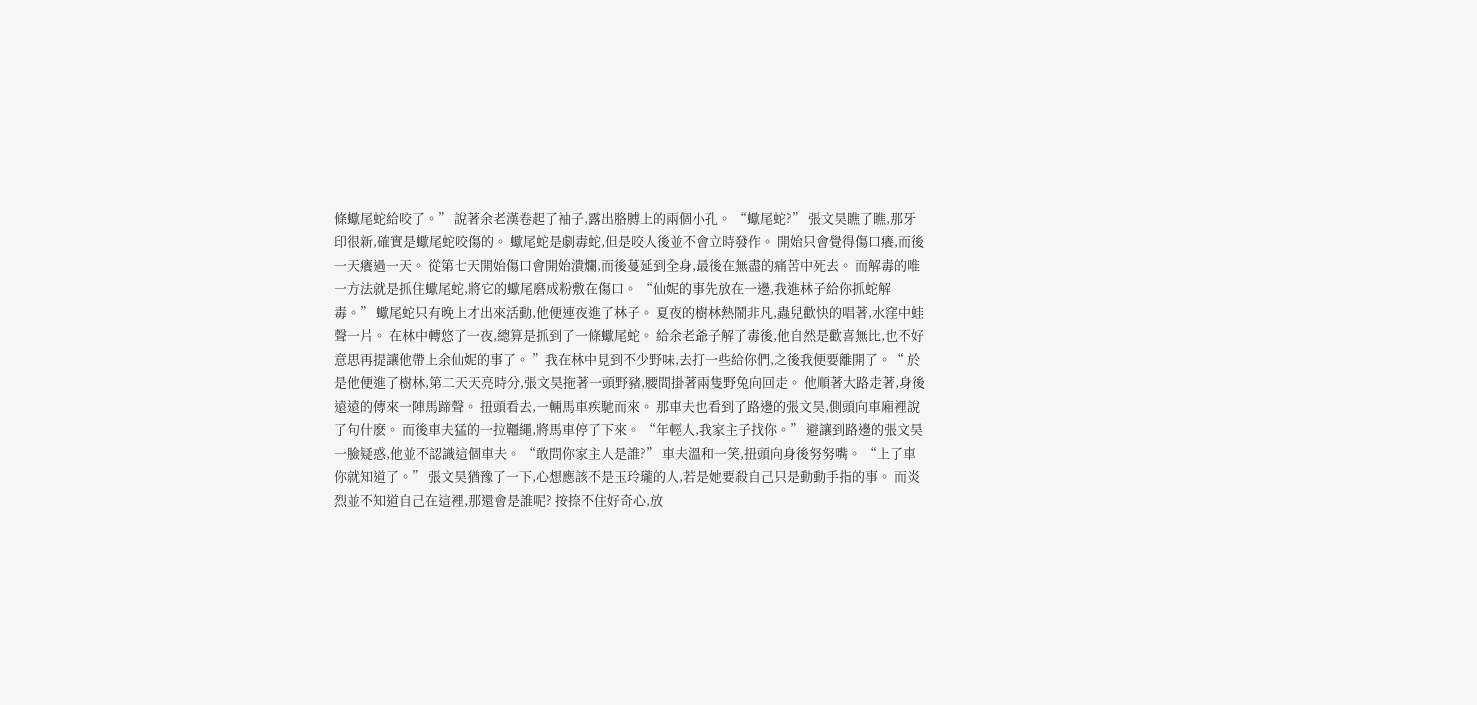條蠍尾蛇給咬了。” 說著余老漢卷起了袖子,露出胳膊上的兩個小孔。 “蠍尾蛇?” 張文昊瞧了瞧,那牙印很新,確實是蠍尾蛇咬傷的。 蠍尾蛇是劇毒蛇,但是咬人後並不會立時發作。 開始只會覺得傷口癢,而後一天癢過一天。 從第七天開始傷口會開始潰爛,而後蔓延到全身,最後在無盡的痛苦中死去。 而解毒的唯一方法就是抓住蠍尾蛇,將它的蠍尾磨成粉敷在傷口。 “仙妮的事先放在一邊,我進林子給你抓蛇解毒。” 蠍尾蛇只有晚上才出來活動,他便連夜進了林子。 夏夜的樹林熱鬧非凡,蟲兒歡快的唱著,水窪中蛙聲一片。 在林中轉悠了一夜,總算是抓到了一條蠍尾蛇。 給余老爺子解了毒後,他自然是歡喜無比,也不好意思再提讓他帶上余仙妮的事了。 ”我在林中見到不少野味,去打一些給你們,之後我便要離開了。“ 於是他便進了樹林,第二天天亮時分,張文昊拖著一頭野豬,腰間掛著兩隻野兔向回走。 他順著大路走著,身後遠遠的傳來一陣馬蹄聲。 扭頭看去,一輛馬車疾馳而來。 那車夫也看到了路邊的張文昊,側頭向車廂裡說了句什麽。 而後車夫猛的一拉韁繩,將馬車停了下來。 “年輕人,我家主子找你。” 避讓到路邊的張文昊一臉疑惑,他並不認識這個車夫。 “敢問你家主人是誰?” 車夫溫和一笑,扭頭向身後努努嘴。 “上了車你就知道了。” 張文昊猶豫了一下,心想應該不是玉玲瓏的人,若是她要殺自己只是動動手指的事。 而炎烈並不知道自己在這裡,那還會是誰呢? 按捺不住好奇心,放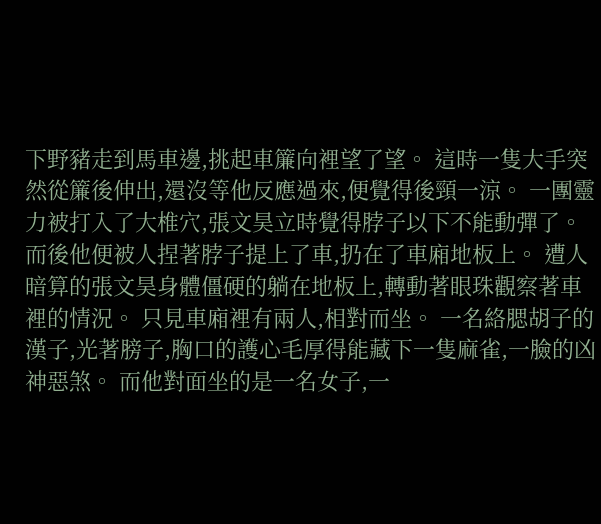下野豬走到馬車邊,挑起車簾向裡望了望。 這時一隻大手突然從簾後伸出,還沒等他反應過來,便覺得後頸一涼。 一團靈力被打入了大椎穴,張文昊立時覺得脖子以下不能動彈了。 而後他便被人捏著脖子提上了車,扔在了車廂地板上。 遭人暗算的張文昊身體僵硬的躺在地板上,轉動著眼珠觀察著車裡的情況。 只見車廂裡有兩人,相對而坐。 一名絡腮胡子的漢子,光著膀子,胸口的護心毛厚得能藏下一隻麻雀,一臉的凶神惡煞。 而他對面坐的是一名女子,一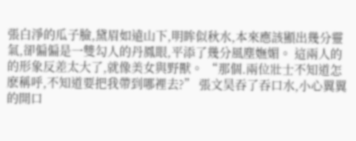張白淨的瓜子臉,黛眉如遠山下,明眸似秋水,本來應該顯出幾分靈氣,卻偏偏是一雙勾人的丹鳳眼,平添了幾分風塵嫵媚。 這兩人的的形象反差太大了,就像美女與野獸。 “那個.兩位壯士不知道怎麽稱呼,不知道要把我帶到哪裡去?” 張文昊吞了吞口水,小心翼翼的開口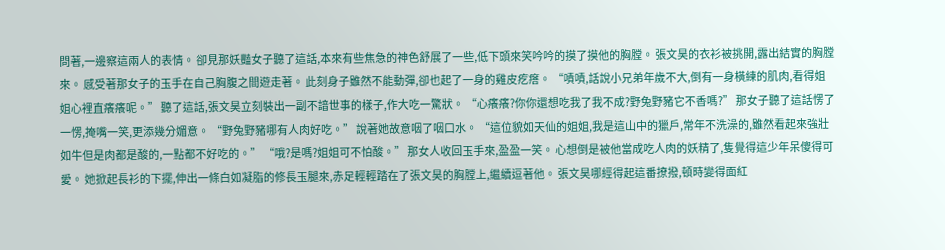問著,一邊察這兩人的表情。 卻見那妖豔女子聽了這話,本來有些焦急的神色舒展了一些,低下頭來笑吟吟的摸了摸他的胸膛。 張文昊的衣衫被挑開,露出結實的胸膛來。 感受著那女子的玉手在自己胸腹之間遊走著。 此刻身子雖然不能動彈,卻也起了一身的雞皮疙瘩。 “嘖嘖,話說小兄弟年歲不大,倒有一身橫練的肌肉,看得姐姐心裡直癢癢呢。” 聽了這話,張文昊立刻裝出一副不諳世事的樣子,作大吃一驚狀。 “心癢癢?你你還想吃我了我不成?野兔野豬它不香嗎?” 那女子聽了這話愣了一愣,掩嘴一笑,更添幾分媚意。 “野兔野豬哪有人肉好吃。” 說著她故意咽了咽口水。 “這位貌如天仙的姐姐,我是這山中的獵戶,常年不洗澡的,雖然看起來強壯如牛但是肉都是酸的,一點都不好吃的。” “哦?是嗎?姐姐可不怕酸。” 那女人收回玉手來,盈盈一笑。 心想倒是被他當成吃人肉的妖精了,隻覺得這少年呆傻得可愛。 她掀起長衫的下擺,伸出一條白如凝脂的修長玉腿來,赤足輕輕踏在了張文昊的胸膛上,繼續逗著他。 張文昊哪經得起這番撩撥,頓時變得面紅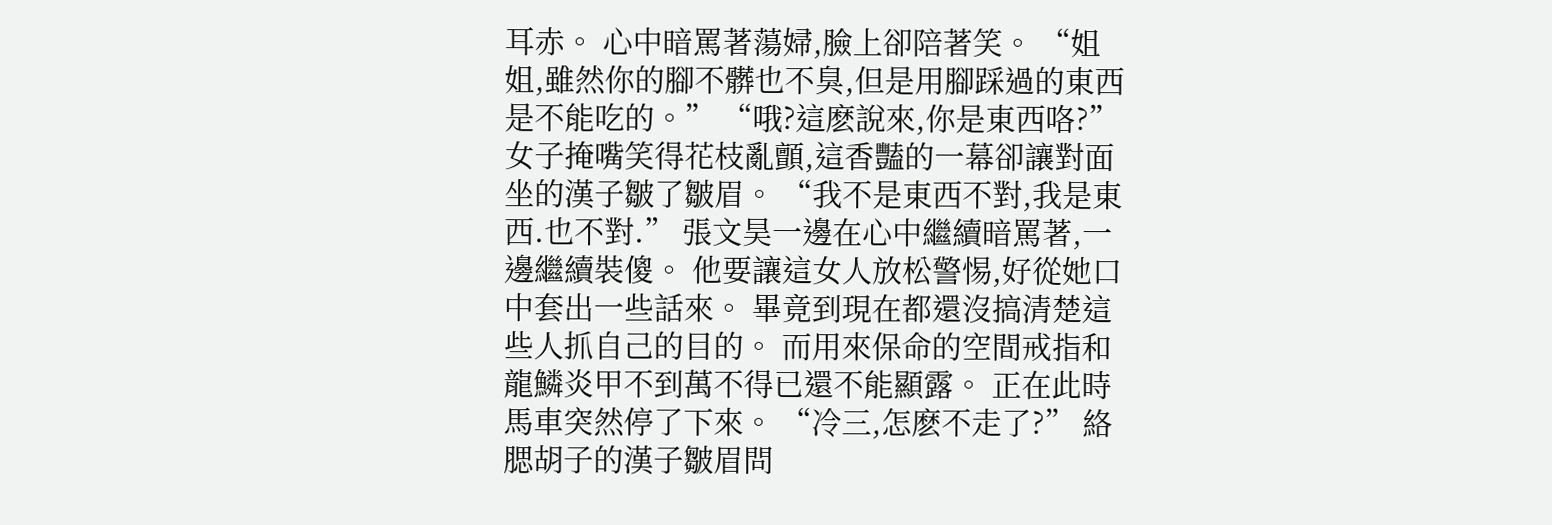耳赤。 心中暗罵著蕩婦,臉上卻陪著笑。 “姐姐,雖然你的腳不髒也不臭,但是用腳踩過的東西是不能吃的。” “哦?這麽說來,你是東西咯?” 女子掩嘴笑得花枝亂顫,這香豔的一幕卻讓對面坐的漢子皺了皺眉。 “我不是東西不對,我是東西.也不對.” 張文昊一邊在心中繼續暗罵著,一邊繼續裝傻。 他要讓這女人放松警惕,好從她口中套出一些話來。 畢竟到現在都還沒搞清楚這些人抓自己的目的。 而用來保命的空間戒指和龍鱗炎甲不到萬不得已還不能顯露。 正在此時馬車突然停了下來。 “冷三,怎麽不走了?” 絡腮胡子的漢子皺眉問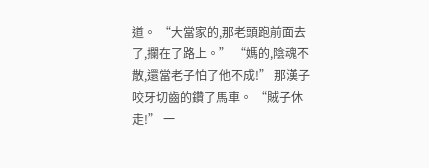道。 “大當家的,那老頭跑前面去了,攔在了路上。” “媽的,陰魂不散,還當老子怕了他不成!” 那漢子咬牙切齒的鑽了馬車。 “賊子休走!” 一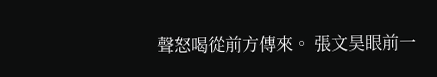聲怒喝從前方傳來。 張文昊眼前一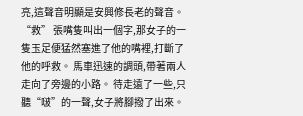亮,這聲音明顯是安興修長老的聲音。 “救” 張嘴隻叫出一個字,那女子的一隻玉足便猛然塞進了他的嘴裡,打斷了他的呼救。 馬車迅速的調頭,帶著兩人走向了旁邊的小路。 待走遠了一些,只聽“啵”的一聲,女子將腳撥了出來。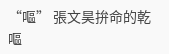“嘔” 張文昊拚命的乾嘔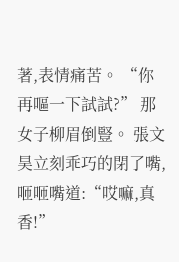著,表情痛苦。 “你再嘔一下試試?” 那女子柳眉倒豎。 張文昊立刻乖巧的閉了嘴,咂咂嘴道:“哎嘛,真香!”